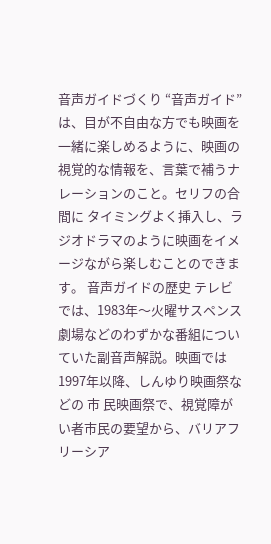音声ガイドづくり “音声ガイド”は、目が不自由な方でも映画を一緒に楽しめるように、映画の視覚的な情報を、言葉で補うナレーションのこと。セリフの合間に タイミングよく挿入し、ラジオドラマのように映画をイメージながら楽しむことのできます。 音声ガイドの歴史 テレビでは、1983年〜火曜サスペンス劇場などのわずかな番組についていた副音声解説。映画では1997年以降、しんゆり映画祭などの 市 民映画祭で、視覚障がい者市民の要望から、バリアフリーシア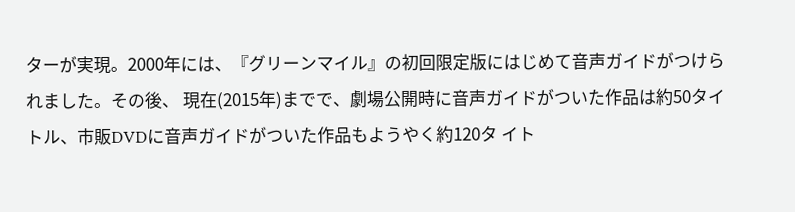ターが実現。2000年には、『グリーンマイル』の初回限定版にはじめて音声ガイドがつけられました。その後、 現在(2015年)までで、劇場公開時に音声ガイドがついた作品は約50タイトル、市販DVDに音声ガイドがついた作品もようやく約120タ イト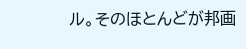ル。そのほとんどが邦画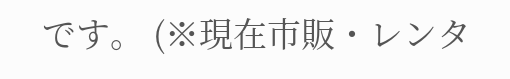です。 (※現在市販・レンタ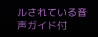ルされている音声ガイド付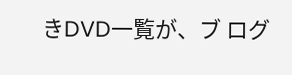きDVD一覧が、ブ ログ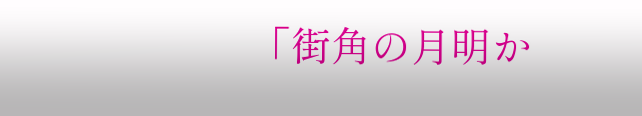「街角の月明か